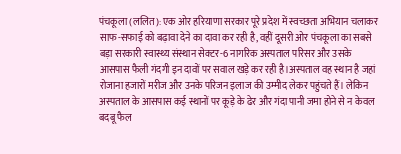पंचकूला (ललित): एक ओर हरियाणा सरकार पूरे प्रदेश में स्वच्छता अभियान चलाकर साफ-सफाई को बढ़ावा देने का दावा कर रही है, वहीं दूसरी ओर पंचकूला का सबसे बड़ा सरकारी स्वास्थ्य संस्थान सेक्टर-6 नागरिक अस्पताल परिसर और उसके आसपास फैली गंदगी इन दावों पर सवाल खड़े कर रही है।अस्पताल वह स्थान है जहां रोजाना हजारों मरीज और उनके परिजन इलाज की उम्मीद लेकर पहुंचते हैं। लेकिन अस्पताल के आसपास कई स्थानों पर कूड़े के ढेर और गंदा पानी जमा होने से न केवल बदबू फैल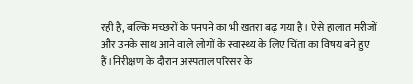रही है, बल्कि मच्छरों के पनपने का भी खतरा बढ़ गया है। ऐसे हालात मरीजों और उनके साथ आने वाले लोगों के स्वास्थ्य के लिए चिंता का विषय बने हुए हैं।निरीक्षण के दौरान अस्पताल परिसर के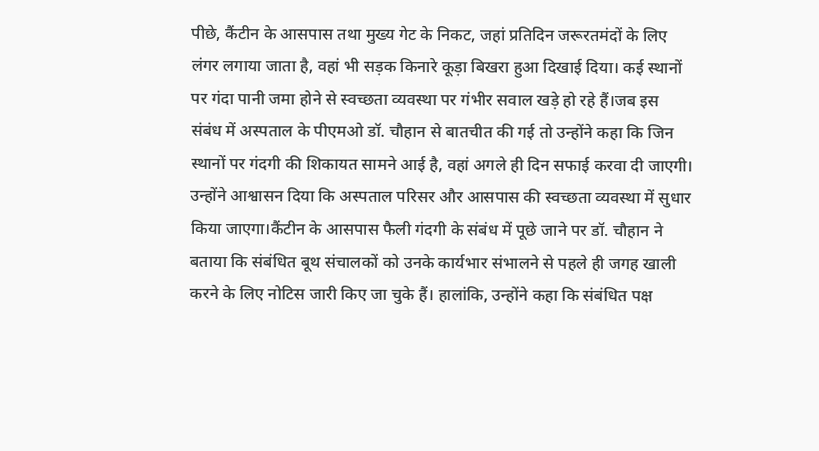पीछे, कैंटीन के आसपास तथा मुख्य गेट के निकट, जहां प्रतिदिन जरूरतमंदों के लिए लंगर लगाया जाता है, वहां भी सड़क किनारे कूड़ा बिखरा हुआ दिखाई दिया। कई स्थानों पर गंदा पानी जमा होने से स्वच्छता व्यवस्था पर गंभीर सवाल खड़े हो रहे हैं।जब इस संबंध में अस्पताल के पीएमओ डॉ. चौहान से बातचीत की गई तो उन्होंने कहा कि जिन स्थानों पर गंदगी की शिकायत सामने आई है, वहां अगले ही दिन सफाई करवा दी जाएगी। उन्होंने आश्वासन दिया कि अस्पताल परिसर और आसपास की स्वच्छता व्यवस्था में सुधार किया जाएगा।कैंटीन के आसपास फैली गंदगी के संबंध में पूछे जाने पर डॉ. चौहान ने बताया कि संबंधित बूथ संचालकों को उनके कार्यभार संभालने से पहले ही जगह खाली करने के लिए नोटिस जारी किए जा चुके हैं। हालांकि, उन्होंने कहा कि संबंधित पक्ष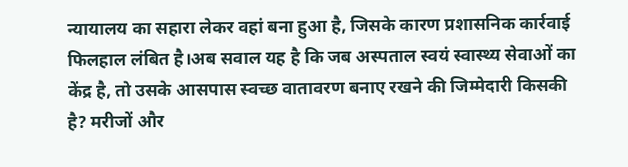न्यायालय का सहारा लेकर वहां बना हुआ है, जिसके कारण प्रशासनिक कार्रवाई फिलहाल लंबित है।अब सवाल यह है कि जब अस्पताल स्वयं स्वास्थ्य सेवाओं का केंद्र है, तो उसके आसपास स्वच्छ वातावरण बनाए रखने की जिम्मेदारी किसकी है? मरीजों और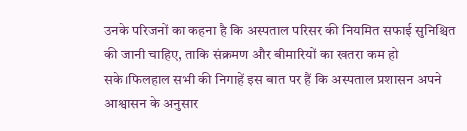उनके परिजनों का कहना है कि अस्पताल परिसर की नियमित सफाई सुनिश्चित की जानी चाहिए, ताकि संक्रमण और बीमारियों का खतरा कम हो सके।फिलहाल सभी की निगाहें इस बात पर हैं कि अस्पताल प्रशासन अपने आश्वासन के अनुसार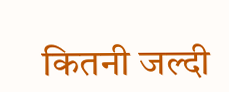कितनी जल्दी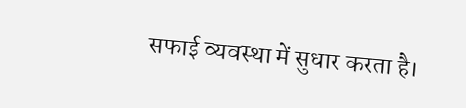सफाई व्यवस्था में सुधार करता है।